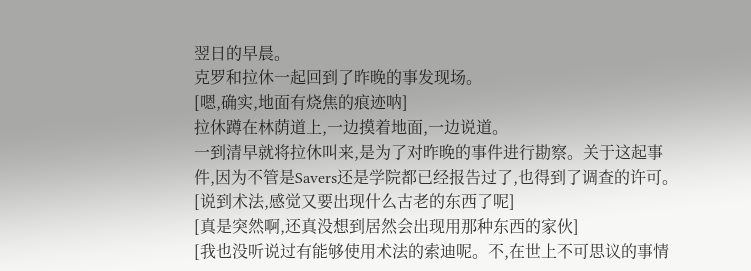翌日的早晨。
克罗和拉休一起回到了昨晚的事发现场。
[嗯,确实,地面有烧焦的痕迹呐]
拉休蹲在林荫道上,一边摸着地面,一边说道。
一到清早就将拉休叫来,是为了对昨晚的事件进行勘察。关于这起事件,因为不管是Savers还是学院都已经报告过了,也得到了调查的许可。
[说到术法,感觉又要出现什么古老的东西了呢]
[真是突然啊,还真没想到居然会出现用那种东西的家伙]
[我也没听说过有能够使用术法的索迪呢。不,在世上不可思议的事情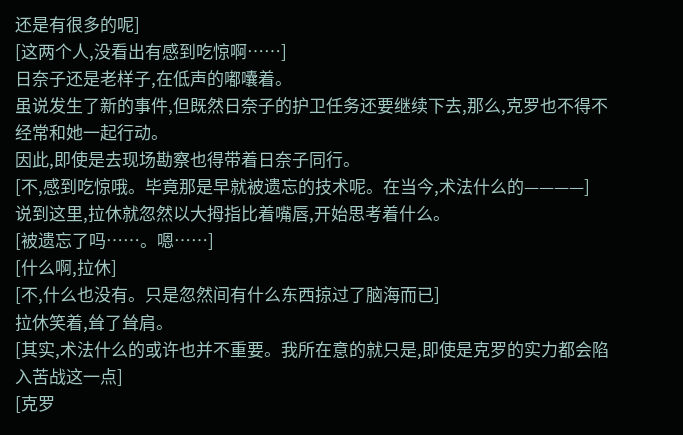还是有很多的呢]
[这两个人,没看出有感到吃惊啊……]
日奈子还是老样子,在低声的嘟囔着。
虽说发生了新的事件,但既然日奈子的护卫任务还要继续下去,那么,克罗也不得不经常和她一起行动。
因此,即使是去现场勘察也得带着日奈子同行。
[不,感到吃惊哦。毕竟那是早就被遗忘的技术呢。在当今,术法什么的————]
说到这里,拉休就忽然以大拇指比着嘴唇,开始思考着什么。
[被遗忘了吗……。嗯……]
[什么啊,拉休]
[不,什么也没有。只是忽然间有什么东西掠过了脑海而已]
拉休笑着,耸了耸肩。
[其实,术法什么的或许也并不重要。我所在意的就只是,即使是克罗的实力都会陷入苦战这一点]
[克罗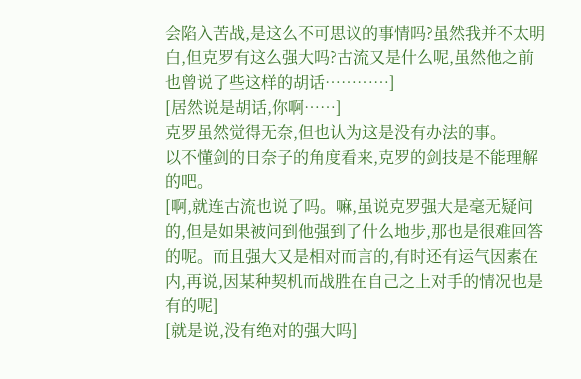会陷入苦战,是这么不可思议的事情吗?虽然我并不太明白,但克罗有这么强大吗?古流又是什么呢,虽然他之前也曾说了些这样的胡话…………]
[居然说是胡话,你啊……]
克罗虽然觉得无奈,但也认为这是没有办法的事。
以不懂剑的日奈子的角度看来,克罗的剑技是不能理解的吧。
[啊,就连古流也说了吗。嘛,虽说克罗强大是毫无疑问的,但是如果被问到他强到了什么地步,那也是很难回答的呢。而且强大又是相对而言的,有时还有运气因素在内,再说,因某种契机而战胜在自己之上对手的情况也是有的呢]
[就是说,没有绝对的强大吗]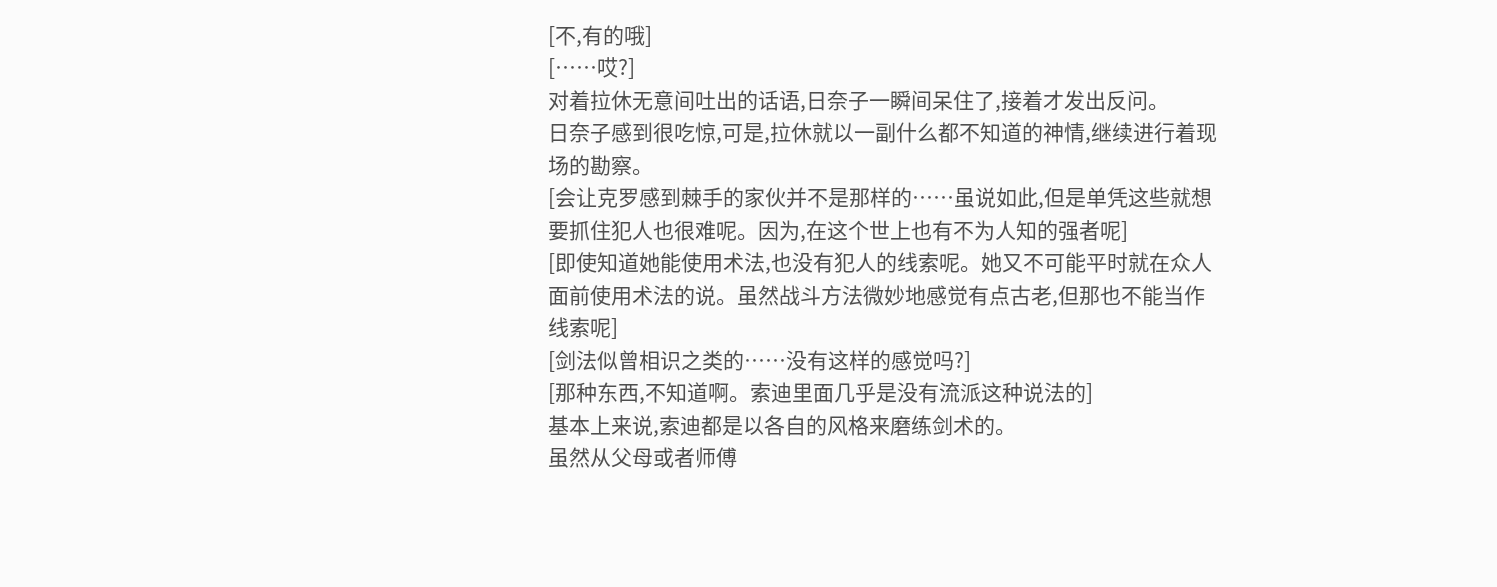[不,有的哦]
[……哎?]
对着拉休无意间吐出的话语,日奈子一瞬间呆住了,接着才发出反问。
日奈子感到很吃惊,可是,拉休就以一副什么都不知道的神情,继续进行着现场的勘察。
[会让克罗感到棘手的家伙并不是那样的……虽说如此,但是单凭这些就想要抓住犯人也很难呢。因为,在这个世上也有不为人知的强者呢]
[即使知道她能使用术法,也没有犯人的线索呢。她又不可能平时就在众人面前使用术法的说。虽然战斗方法微妙地感觉有点古老,但那也不能当作线索呢]
[剑法似曾相识之类的……没有这样的感觉吗?]
[那种东西,不知道啊。索迪里面几乎是没有流派这种说法的]
基本上来说,索迪都是以各自的风格来磨练剑术的。
虽然从父母或者师傅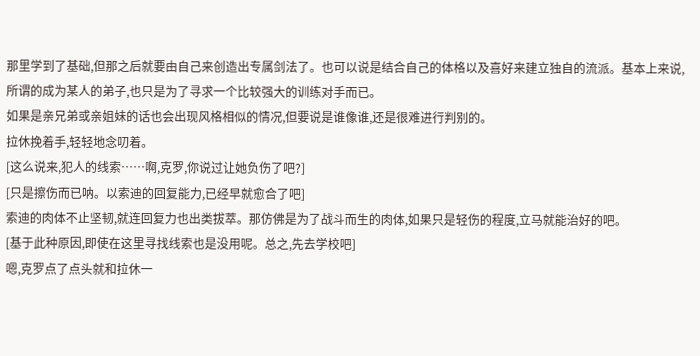那里学到了基础,但那之后就要由自己来创造出专属剑法了。也可以说是结合自己的体格以及喜好来建立独自的流派。基本上来说,所谓的成为某人的弟子,也只是为了寻求一个比较强大的训练对手而已。
如果是亲兄弟或亲姐妹的话也会出现风格相似的情况,但要说是谁像谁,还是很难进行判别的。
拉休挽着手,轻轻地念叨着。
[这么说来,犯人的线索……啊,克罗,你说过让她负伤了吧?]
[只是擦伤而已呐。以索迪的回复能力,已经早就愈合了吧]
索迪的肉体不止坚韧,就连回复力也出类拔萃。那仿佛是为了战斗而生的肉体,如果只是轻伤的程度,立马就能治好的吧。
[基于此种原因,即使在这里寻找线索也是没用呢。总之,先去学校吧]
嗯,克罗点了点头就和拉休一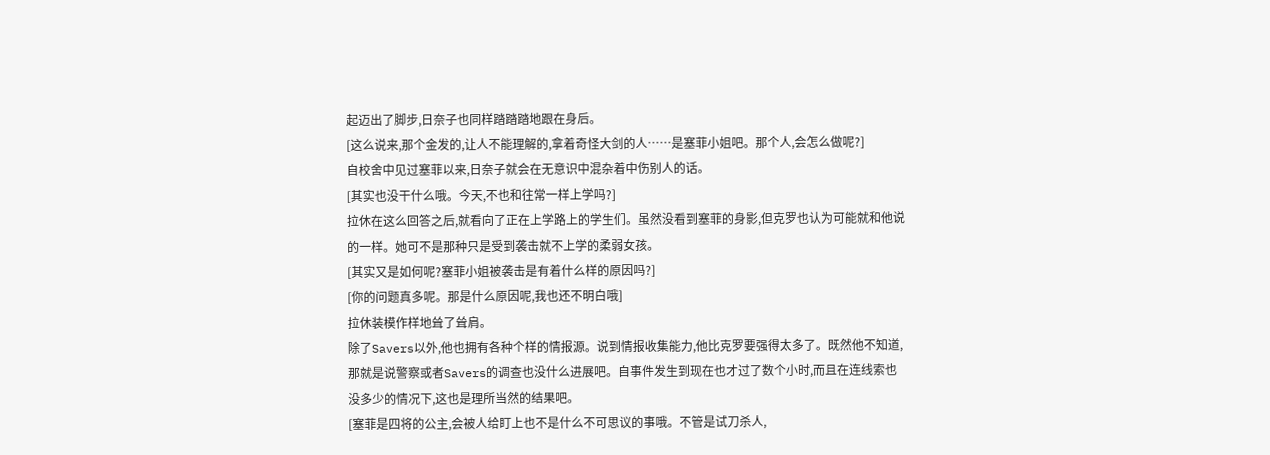起迈出了脚步,日奈子也同样踏踏踏地跟在身后。
[这么说来,那个金发的,让人不能理解的,拿着奇怪大剑的人……是塞菲小姐吧。那个人,会怎么做呢?]
自校舍中见过塞菲以来,日奈子就会在无意识中混杂着中伤别人的话。
[其实也没干什么哦。今天,不也和往常一样上学吗?]
拉休在这么回答之后,就看向了正在上学路上的学生们。虽然没看到塞菲的身影,但克罗也认为可能就和他说的一样。她可不是那种只是受到袭击就不上学的柔弱女孩。
[其实又是如何呢?塞菲小姐被袭击是有着什么样的原因吗?]
[你的问题真多呢。那是什么原因呢,我也还不明白哦]
拉休装模作样地耸了耸肩。
除了Savers以外,他也拥有各种个样的情报源。说到情报收集能力,他比克罗要强得太多了。既然他不知道,那就是说警察或者Savers的调查也没什么进展吧。自事件发生到现在也才过了数个小时,而且在连线索也没多少的情况下,这也是理所当然的结果吧。
[塞菲是四将的公主,会被人给盯上也不是什么不可思议的事哦。不管是试刀杀人,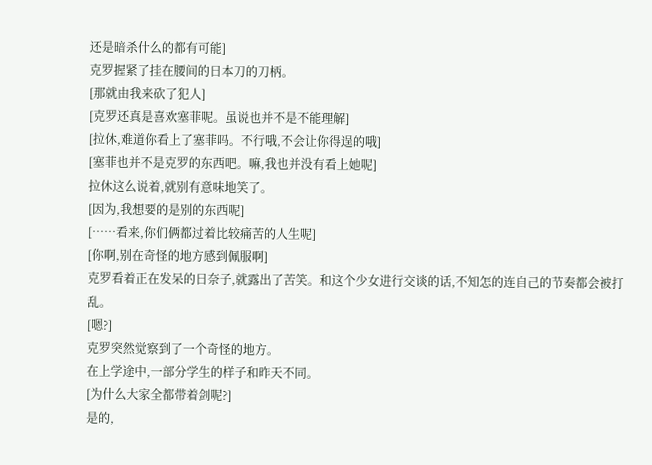还是暗杀什么的都有可能]
克罗握紧了挂在腰间的日本刀的刀柄。
[那就由我来砍了犯人]
[克罗还真是喜欢塞菲呢。虽说也并不是不能理解]
[拉休,难道你看上了塞菲吗。不行哦,不会让你得逞的哦]
[塞菲也并不是克罗的东西吧。嘛,我也并没有看上她呢]
拉休这么说着,就别有意味地笑了。
[因为,我想要的是别的东西呢]
[……看来,你们俩都过着比较痛苦的人生呢]
[你啊,别在奇怪的地方感到佩服啊]
克罗看着正在发呆的日奈子,就露出了苦笑。和这个少女进行交谈的话,不知怎的连自己的节奏都会被打乱。
[嗯?]
克罗突然觉察到了一个奇怪的地方。
在上学途中,一部分学生的样子和昨天不同。
[为什么大家全都带着剑呢?]
是的,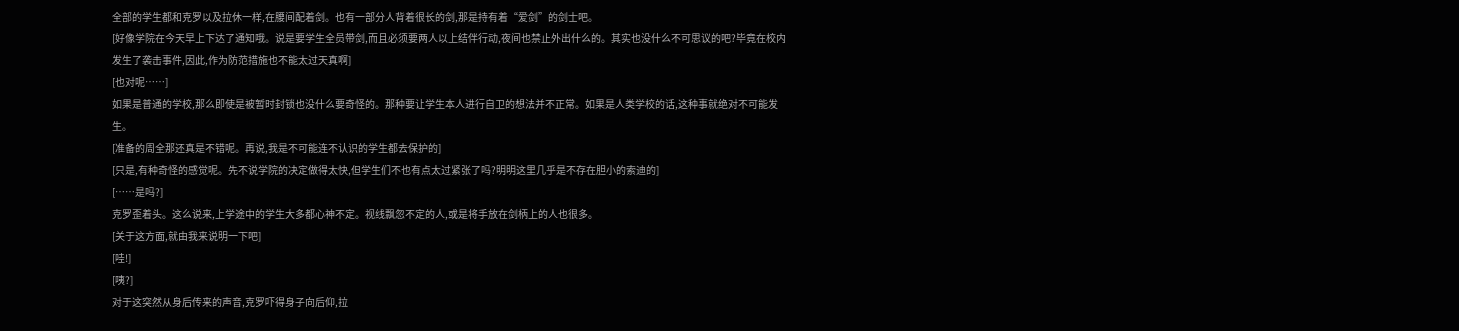全部的学生都和克罗以及拉休一样,在腰间配着剑。也有一部分人背着很长的剑,那是持有着“爱剑”的剑士吧。
[好像学院在今天早上下达了通知哦。说是要学生全员带剑,而且必须要两人以上结伴行动,夜间也禁止外出什么的。其实也没什么不可思议的吧?毕竟在校内发生了袭击事件,因此,作为防范措施也不能太过天真啊]
[也对呢……]
如果是普通的学校,那么即使是被暂时封锁也没什么要奇怪的。那种要让学生本人进行自卫的想法并不正常。如果是人类学校的话,这种事就绝对不可能发生。
[准备的周全那还真是不错呢。再说,我是不可能连不认识的学生都去保护的]
[只是,有种奇怪的感觉呢。先不说学院的决定做得太快,但学生们不也有点太过紧张了吗?明明这里几乎是不存在胆小的索迪的]
[……是吗?]
克罗歪着头。这么说来,上学途中的学生大多都心神不定。视线飘忽不定的人,或是将手放在剑柄上的人也很多。
[关于这方面,就由我来说明一下吧]
[哇!]
[咦?]
对于这突然从身后传来的声音,克罗吓得身子向后仰,拉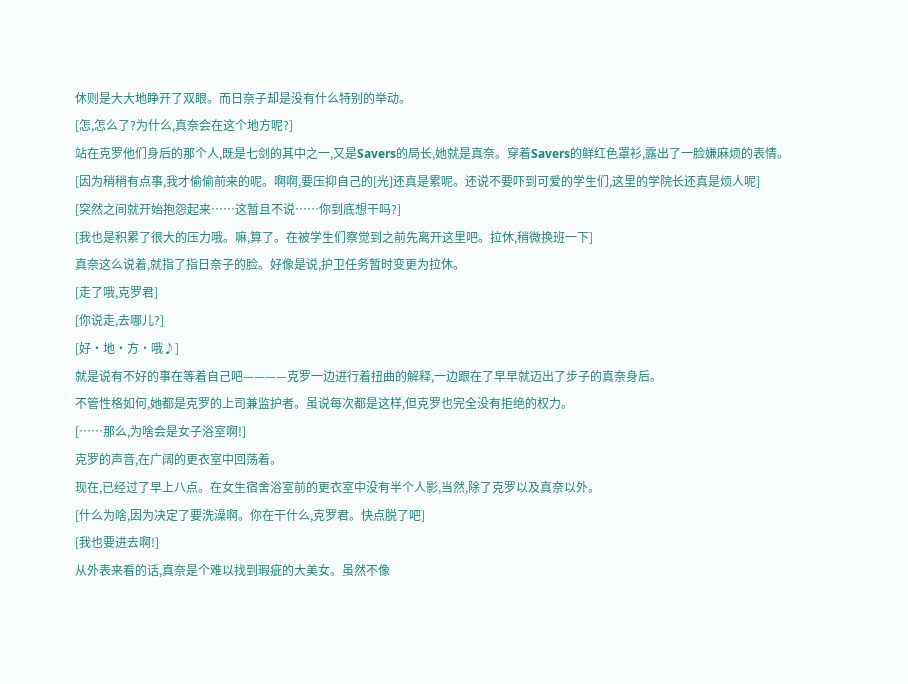休则是大大地睁开了双眼。而日奈子却是没有什么特别的举动。
[怎,怎么了?为什么,真奈会在这个地方呢?]
站在克罗他们身后的那个人,既是七剑的其中之一,又是Savers的局长,她就是真奈。穿着Savers的鲜红色罩衫,露出了一脸嫌麻烦的表情。
[因为稍稍有点事,我才偷偷前来的呢。啊啊,要压抑自己的[光]还真是累呢。还说不要吓到可爱的学生们,这里的学院长还真是烦人呢]
[突然之间就开始抱怨起来……这暂且不说……你到底想干吗?]
[我也是积累了很大的压力哦。嘛,算了。在被学生们察觉到之前先离开这里吧。拉休,稍微换班一下]
真奈这么说着,就指了指日奈子的脸。好像是说,护卫任务暂时变更为拉休。
[走了哦,克罗君]
[你说走,去哪儿?]
[好•地•方•哦♪]
就是说有不好的事在等着自己吧————克罗一边进行着扭曲的解释,一边跟在了早早就迈出了步子的真奈身后。
不管性格如何,她都是克罗的上司兼监护者。虽说每次都是这样,但克罗也完全没有拒绝的权力。
[……那么,为啥会是女子浴室啊!]
克罗的声音,在广阔的更衣室中回荡着。
现在,已经过了早上八点。在女生宿舍浴室前的更衣室中没有半个人影,当然,除了克罗以及真奈以外。
[什么为啥,因为决定了要洗澡啊。你在干什么,克罗君。快点脱了吧]
[我也要进去啊!]
从外表来看的话,真奈是个难以找到瑕疵的大美女。虽然不像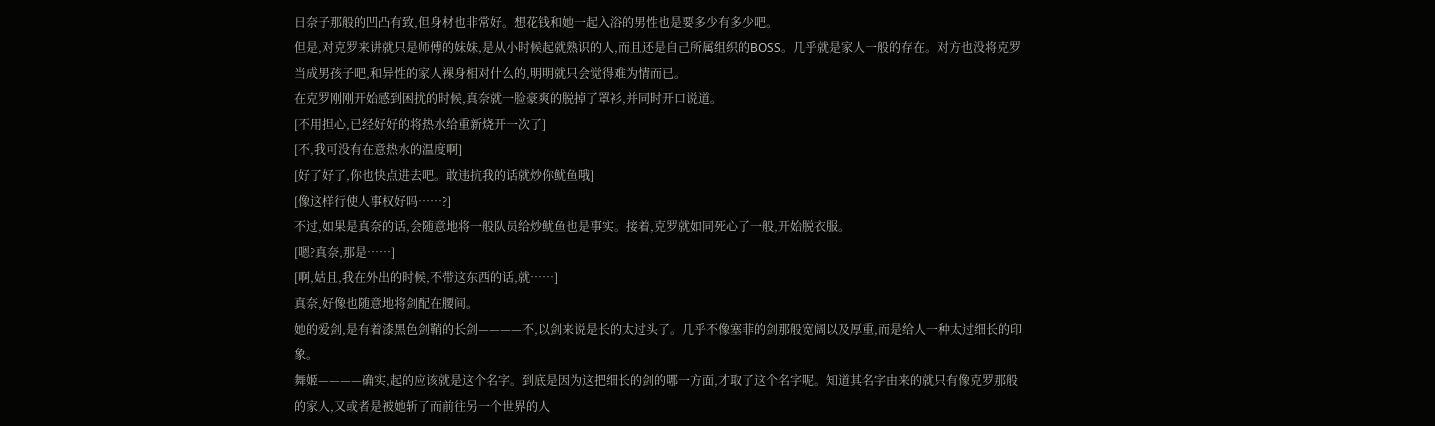日奈子那般的凹凸有致,但身材也非常好。想花钱和她一起入浴的男性也是要多少有多少吧。
但是,对克罗来讲就只是师傅的妹妹,是从小时候起就熟识的人,而且还是自己所属组织的BOSS。几乎就是家人一般的存在。对方也没将克罗当成男孩子吧,和异性的家人裸身相对什么的,明明就只会觉得难为情而已。
在克罗刚刚开始感到困扰的时候,真奈就一脸豪爽的脱掉了罩衫,并同时开口说道。
[不用担心,已经好好的将热水给重新烧开一次了]
[不,我可没有在意热水的温度啊]
[好了好了,你也快点进去吧。敢违抗我的话就炒你鱿鱼哦]
[像这样行使人事权好吗……?]
不过,如果是真奈的话,会随意地将一般队员给炒鱿鱼也是事实。接着,克罗就如同死心了一般,开始脱衣服。
[嗯?真奈,那是……]
[啊,姑且,我在外出的时候,不带这东西的话,就……]
真奈,好像也随意地将剑配在腰间。
她的爱剑,是有着漆黑色剑鞘的长剑————不,以剑来说是长的太过头了。几乎不像塞菲的剑那般宽阔以及厚重,而是给人一种太过细长的印象。
舞姬————确实,起的应该就是这个名字。到底是因为这把细长的剑的哪一方面,才取了这个名字呢。知道其名字由来的就只有像克罗那般的家人,又或者是被她斩了而前往另一个世界的人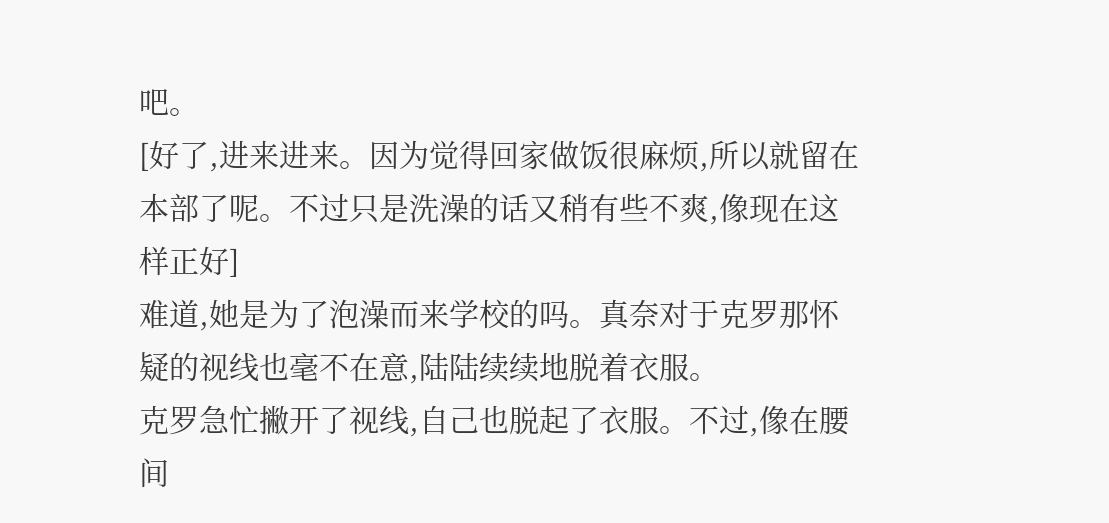吧。
[好了,进来进来。因为觉得回家做饭很麻烦,所以就留在本部了呢。不过只是洗澡的话又稍有些不爽,像现在这样正好]
难道,她是为了泡澡而来学校的吗。真奈对于克罗那怀疑的视线也毫不在意,陆陆续续地脱着衣服。
克罗急忙撇开了视线,自己也脱起了衣服。不过,像在腰间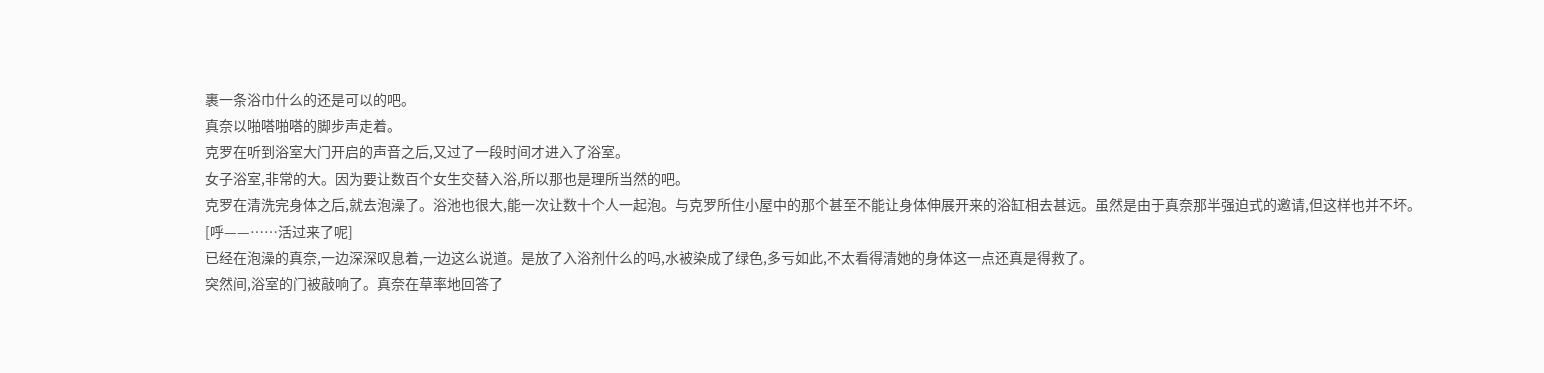裹一条浴巾什么的还是可以的吧。
真奈以啪嗒啪嗒的脚步声走着。
克罗在听到浴室大门开启的声音之后,又过了一段时间才进入了浴室。
女子浴室,非常的大。因为要让数百个女生交替入浴,所以那也是理所当然的吧。
克罗在清洗完身体之后,就去泡澡了。浴池也很大,能一次让数十个人一起泡。与克罗所住小屋中的那个甚至不能让身体伸展开来的浴缸相去甚远。虽然是由于真奈那半强迫式的邀请,但这样也并不坏。
[呼——……活过来了呢]
已经在泡澡的真奈,一边深深叹息着,一边这么说道。是放了入浴剂什么的吗,水被染成了绿色,多亏如此,不太看得清她的身体这一点还真是得救了。
突然间,浴室的门被敲响了。真奈在草率地回答了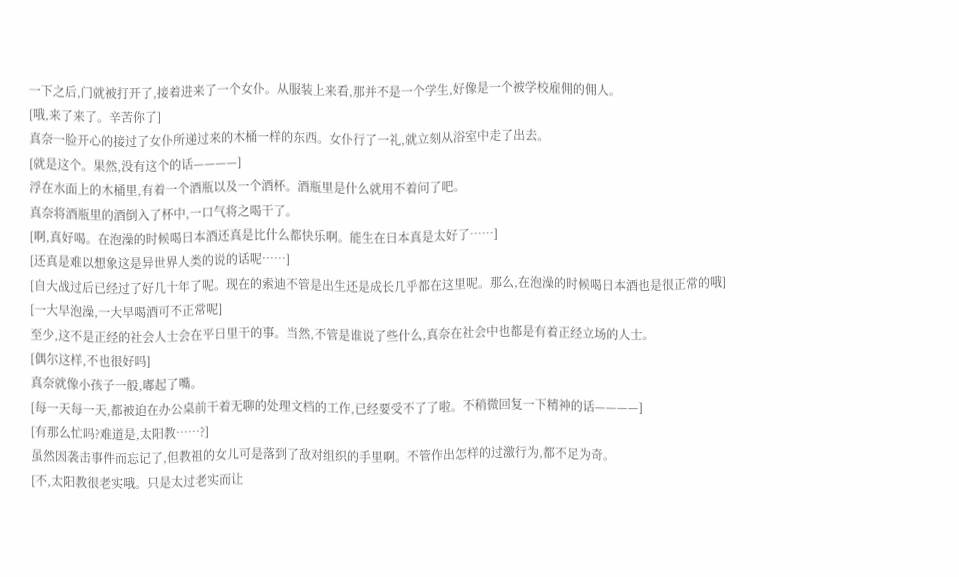一下之后,门就被打开了,接着进来了一个女仆。从服装上来看,那并不是一个学生,好像是一个被学校雇佣的佣人。
[哦,来了来了。辛苦你了]
真奈一脸开心的接过了女仆所递过来的木桶一样的东西。女仆行了一礼,就立刻从浴室中走了出去。
[就是这个。果然,没有这个的话————]
浮在水面上的木桶里,有着一个酒瓶以及一个酒杯。酒瓶里是什么就用不着问了吧。
真奈将酒瓶里的酒倒入了杯中,一口气将之喝干了。
[啊,真好喝。在泡澡的时候喝日本酒还真是比什么都快乐啊。能生在日本真是太好了……]
[还真是难以想象这是异世界人类的说的话呢……]
[自大战过后已经过了好几十年了呢。现在的索迪不管是出生还是成长几乎都在这里呢。那么,在泡澡的时候喝日本酒也是很正常的哦]
[一大早泡澡,一大早喝酒可不正常呢]
至少,这不是正经的社会人士会在平日里干的事。当然,不管是谁说了些什么,真奈在社会中也都是有着正经立场的人士。
[偶尔这样,不也很好吗]
真奈就像小孩子一般,嘟起了嘴。
[每一天每一天,都被迫在办公桌前干着无聊的处理文档的工作,已经要受不了了啦。不稍微回复一下精神的话————]
[有那么忙吗?难道是,太阳教……?]
虽然因袭击事件而忘记了,但教祖的女儿可是落到了敌对组织的手里啊。不管作出怎样的过激行为,都不足为奇。
[不,太阳教很老实哦。只是太过老实而让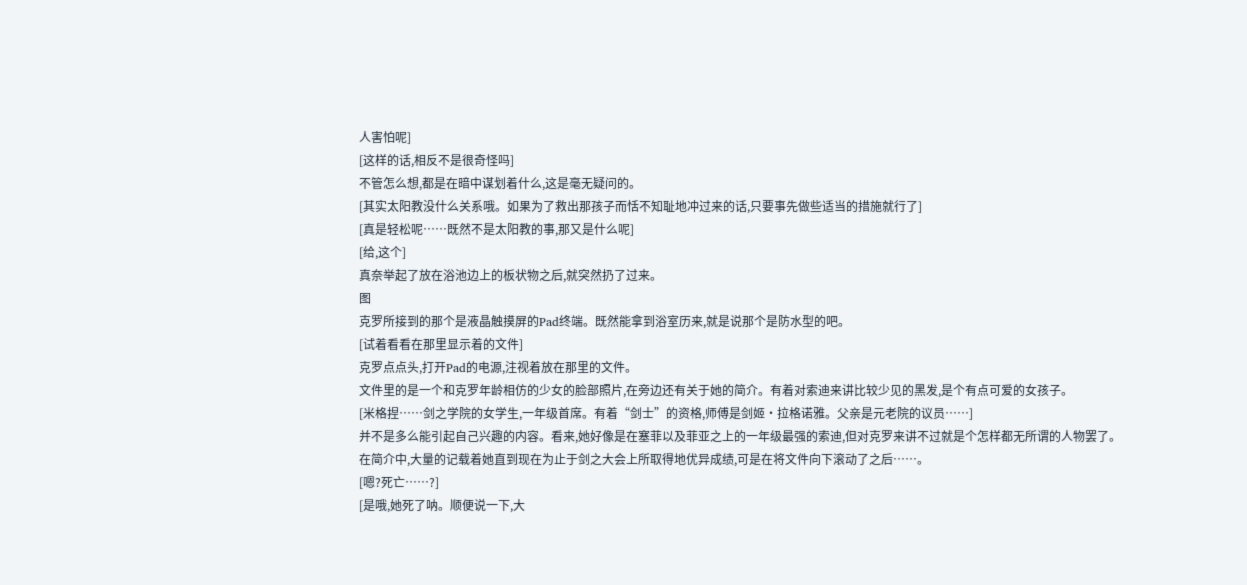人害怕呢]
[这样的话,相反不是很奇怪吗]
不管怎么想,都是在暗中谋划着什么,这是毫无疑问的。
[其实太阳教没什么关系哦。如果为了救出那孩子而恬不知耻地冲过来的话,只要事先做些适当的措施就行了]
[真是轻松呢……既然不是太阳教的事,那又是什么呢]
[给,这个]
真奈举起了放在浴池边上的板状物之后,就突然扔了过来。
图
克罗所接到的那个是液晶触摸屏的Pad终端。既然能拿到浴室历来,就是说那个是防水型的吧。
[试着看看在那里显示着的文件]
克罗点点头,打开Pad的电源,注视着放在那里的文件。
文件里的是一个和克罗年龄相仿的少女的脸部照片,在旁边还有关于她的简介。有着对索迪来讲比较少见的黑发,是个有点可爱的女孩子。
[米格捏……剑之学院的女学生,一年级首席。有着“剑士”的资格,师傅是剑姬•拉格诺雅。父亲是元老院的议员……]
并不是多么能引起自己兴趣的内容。看来,她好像是在塞菲以及菲亚之上的一年级最强的索迪,但对克罗来讲不过就是个怎样都无所谓的人物罢了。
在简介中,大量的记载着她直到现在为止于剑之大会上所取得地优异成绩,可是在将文件向下滚动了之后……。
[嗯?死亡……?]
[是哦,她死了呐。顺便说一下,大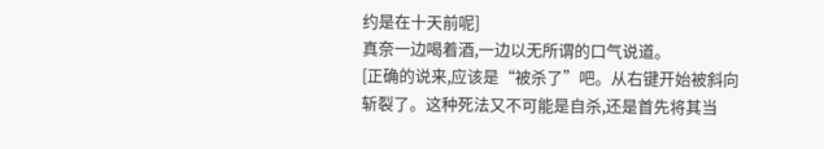约是在十天前呢]
真奈一边喝着酒,一边以无所谓的口气说道。
[正确的说来,应该是“被杀了”吧。从右键开始被斜向斩裂了。这种死法又不可能是自杀,还是首先将其当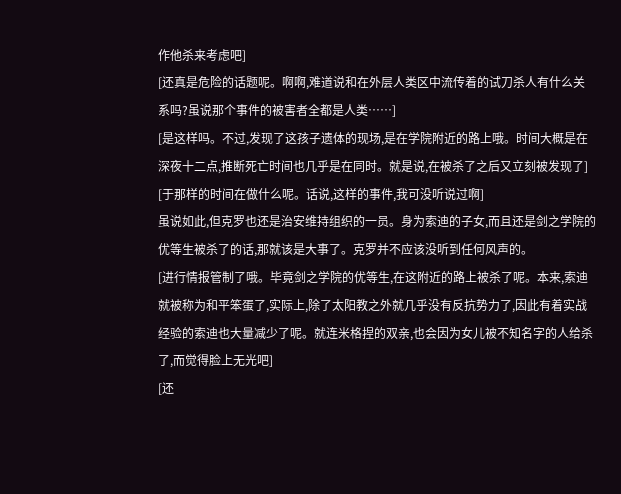作他杀来考虑吧]
[还真是危险的话题呢。啊啊,难道说和在外层人类区中流传着的试刀杀人有什么关系吗?虽说那个事件的被害者全都是人类……]
[是这样吗。不过,发现了这孩子遗体的现场,是在学院附近的路上哦。时间大概是在深夜十二点,推断死亡时间也几乎是在同时。就是说,在被杀了之后又立刻被发现了]
[于那样的时间在做什么呢。话说,这样的事件,我可没听说过啊]
虽说如此,但克罗也还是治安维持组织的一员。身为索迪的子女,而且还是剑之学院的优等生被杀了的话,那就该是大事了。克罗并不应该没听到任何风声的。
[进行情报管制了哦。毕竟剑之学院的优等生,在这附近的路上被杀了呢。本来,索迪就被称为和平笨蛋了,实际上,除了太阳教之外就几乎没有反抗势力了,因此有着实战经验的索迪也大量减少了呢。就连米格捏的双亲,也会因为女儿被不知名字的人给杀了,而觉得脸上无光吧]
[还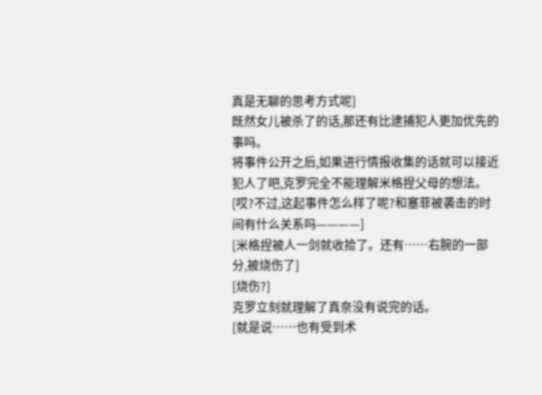真是无聊的思考方式呢]
既然女儿被杀了的话,那还有比逮捕犯人更加优先的事吗。
将事件公开之后,如果进行情报收集的话就可以接近犯人了吧,克罗完全不能理解米格捏父母的想法。
[哎?不过,这起事件怎么样了呢?和塞菲被袭击的时间有什么关系吗————]
[米格捏被人一剑就收拾了。还有……右腕的一部分,被烧伤了]
[烧伤?]
克罗立刻就理解了真奈没有说完的话。
[就是说……也有受到术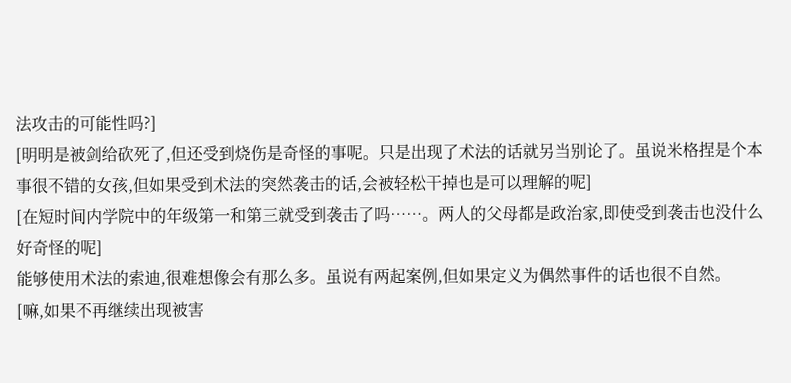法攻击的可能性吗?]
[明明是被剑给砍死了,但还受到烧伤是奇怪的事呢。只是出现了术法的话就另当别论了。虽说米格捏是个本事很不错的女孩,但如果受到术法的突然袭击的话,会被轻松干掉也是可以理解的呢]
[在短时间内学院中的年级第一和第三就受到袭击了吗……。两人的父母都是政治家,即使受到袭击也没什么好奇怪的呢]
能够使用术法的索迪,很难想像会有那么多。虽说有两起案例,但如果定义为偶然事件的话也很不自然。
[嘛,如果不再继续出现被害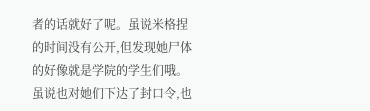者的话就好了呢。虽说米格捏的时间没有公开,但发现她尸体的好像就是学院的学生们哦。虽说也对她们下达了封口令,也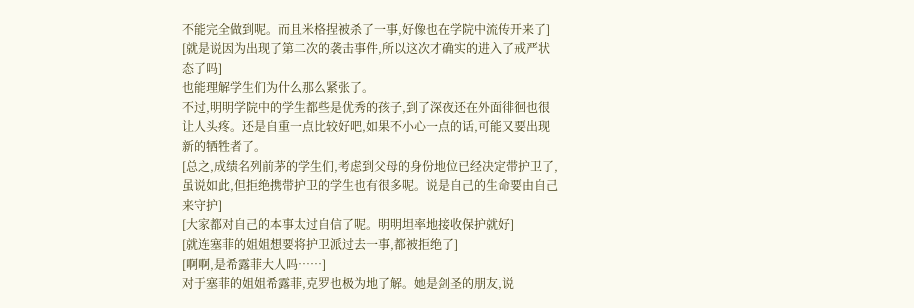不能完全做到呢。而且米格捏被杀了一事,好像也在学院中流传开来了]
[就是说因为出现了第二次的袭击事件,所以这次才确实的进入了戒严状态了吗]
也能理解学生们为什么那么紧张了。
不过,明明学院中的学生都些是优秀的孩子,到了深夜还在外面徘徊也很让人头疼。还是自重一点比较好吧,如果不小心一点的话,可能又要出现新的牺牲者了。
[总之,成绩名列前茅的学生们,考虑到父母的身份地位已经决定带护卫了,虽说如此,但拒绝携带护卫的学生也有很多呢。说是自己的生命要由自己来守护]
[大家都对自己的本事太过自信了呢。明明坦率地接收保护就好]
[就连塞菲的姐姐想要将护卫派过去一事,都被拒绝了]
[啊啊,是希露菲大人吗……]
对于塞菲的姐姐希露菲,克罗也极为地了解。她是剑圣的朋友,说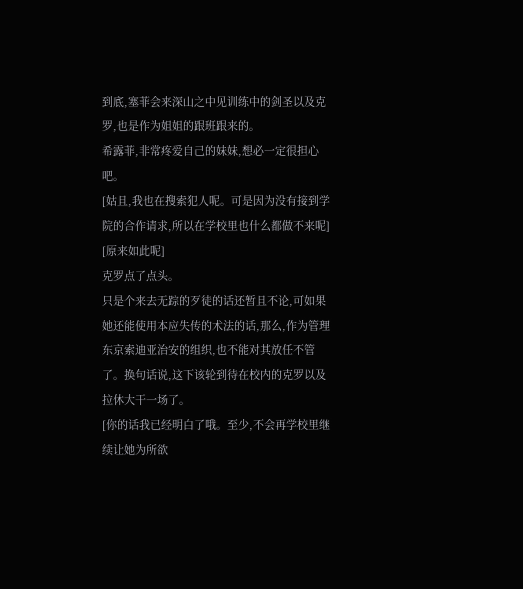到底,塞菲会来深山之中见训练中的剑圣以及克罗,也是作为姐姐的跟班跟来的。
希露菲,非常疼爱自己的妹妹,想必一定很担心吧。
[姑且,我也在搜索犯人呢。可是因为没有接到学院的合作请求,所以在学校里也什么都做不来呢]
[原来如此呢]
克罗点了点头。
只是个来去无踪的歹徒的话还暂且不论,可如果她还能使用本应失传的术法的话,那么,作为管理东京索迪亚治安的组织,也不能对其放任不管了。换句话说,这下该轮到待在校内的克罗以及拉休大干一场了。
[你的话我已经明白了哦。至少,不会再学校里继续让她为所欲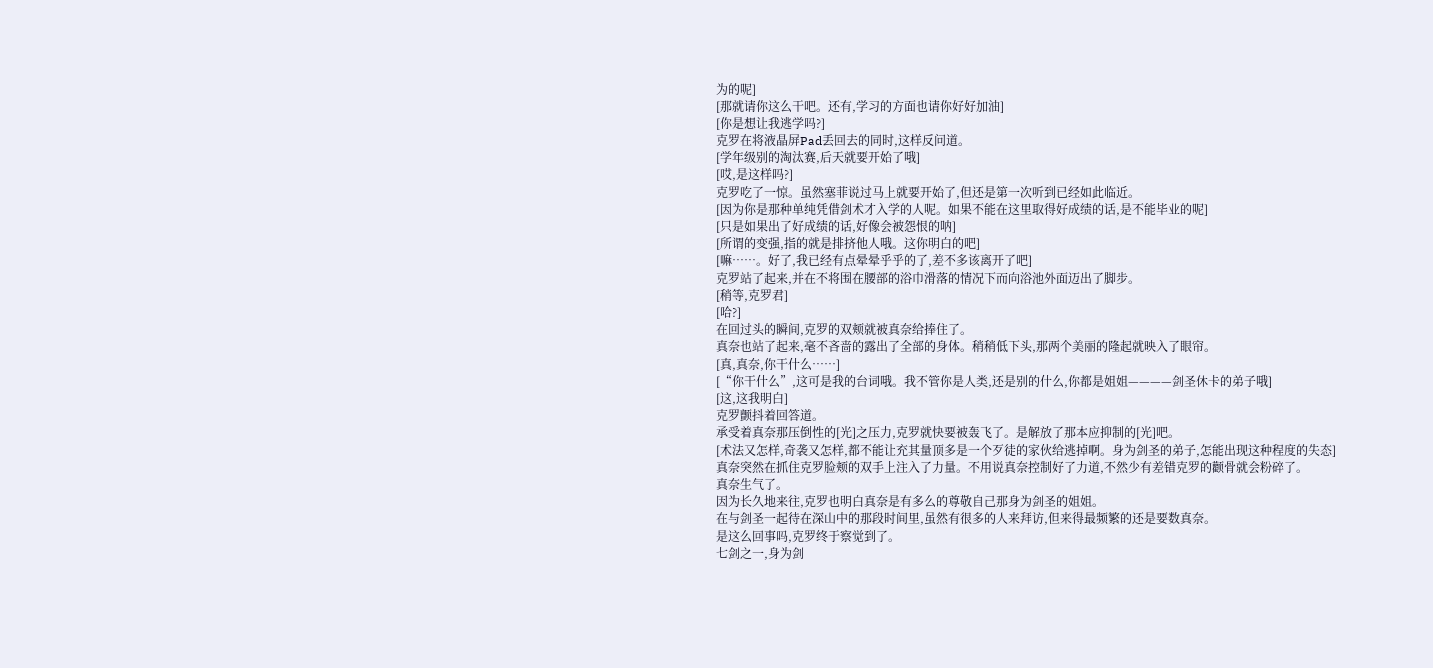为的呢]
[那就请你这么干吧。还有,学习的方面也请你好好加油]
[你是想让我逃学吗?]
克罗在将液晶屏Pad丢回去的同时,这样反问道。
[学年级别的淘汰赛,后天就要开始了哦]
[哎,是这样吗?]
克罗吃了一惊。虽然塞菲说过马上就要开始了,但还是第一次听到已经如此临近。
[因为你是那种单纯凭借剑术才入学的人呢。如果不能在这里取得好成绩的话,是不能毕业的呢]
[只是如果出了好成绩的话,好像会被怨恨的呐]
[所谓的变强,指的就是排挤他人哦。这你明白的吧]
[嘛……。好了,我已经有点晕晕乎乎的了,差不多该离开了吧]
克罗站了起来,并在不将围在腰部的浴巾滑落的情况下而向浴池外面迈出了脚步。
[稍等,克罗君]
[哈?]
在回过头的瞬间,克罗的双颊就被真奈给捧住了。
真奈也站了起来,毫不吝啬的露出了全部的身体。稍稍低下头,那两个美丽的隆起就映入了眼帘。
[真,真奈,你干什么……]
[“你干什么”,这可是我的台词哦。我不管你是人类,还是别的什么,你都是姐姐————剑圣休卡的弟子哦]
[这,这我明白]
克罗颤抖着回答道。
承受着真奈那压倒性的[光]之压力,克罗就快要被轰飞了。是解放了那本应抑制的[光]吧。
[术法又怎样,奇袭又怎样,都不能让充其量顶多是一个歹徒的家伙给逃掉啊。身为剑圣的弟子,怎能出现这种程度的失态]
真奈突然在抓住克罗脸颊的双手上注入了力量。不用说真奈控制好了力道,不然少有差错克罗的颧骨就会粉碎了。
真奈生气了。
因为长久地来往,克罗也明白真奈是有多么的尊敬自己那身为剑圣的姐姐。
在与剑圣一起待在深山中的那段时间里,虽然有很多的人来拜访,但来得最频繁的还是要数真奈。
是这么回事吗,克罗终于察觉到了。
七剑之一,身为剑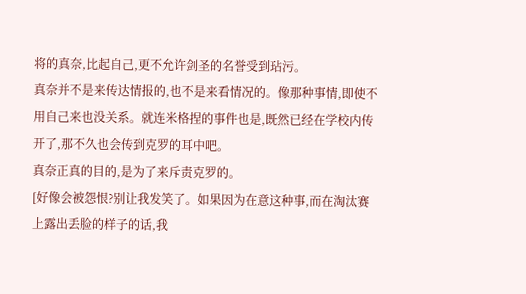将的真奈,比起自己,更不允许剑圣的名誉受到玷污。
真奈并不是来传达情报的,也不是来看情况的。像那种事情,即使不用自己来也没关系。就连米格捏的事件也是,既然已经在学校内传开了,那不久也会传到克罗的耳中吧。
真奈正真的目的,是为了来斥责克罗的。
[好像会被怨恨?别让我发笑了。如果因为在意这种事,而在淘汰赛上露出丢脸的样子的话,我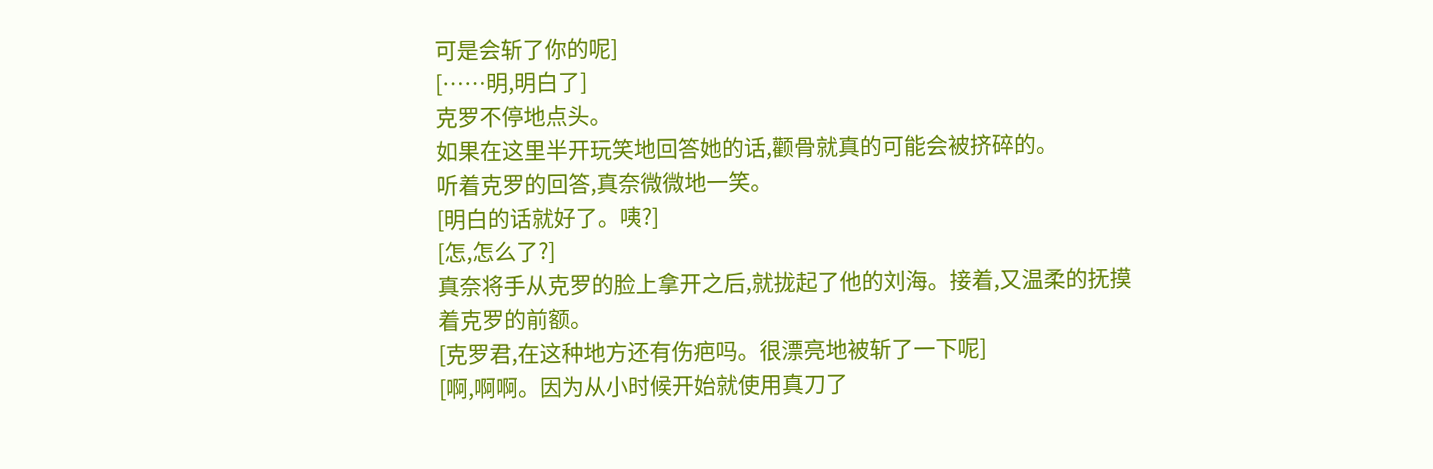可是会斩了你的呢]
[……明,明白了]
克罗不停地点头。
如果在这里半开玩笑地回答她的话,颧骨就真的可能会被挤碎的。
听着克罗的回答,真奈微微地一笑。
[明白的话就好了。咦?]
[怎,怎么了?]
真奈将手从克罗的脸上拿开之后,就拢起了他的刘海。接着,又温柔的抚摸着克罗的前额。
[克罗君,在这种地方还有伤疤吗。很漂亮地被斩了一下呢]
[啊,啊啊。因为从小时候开始就使用真刀了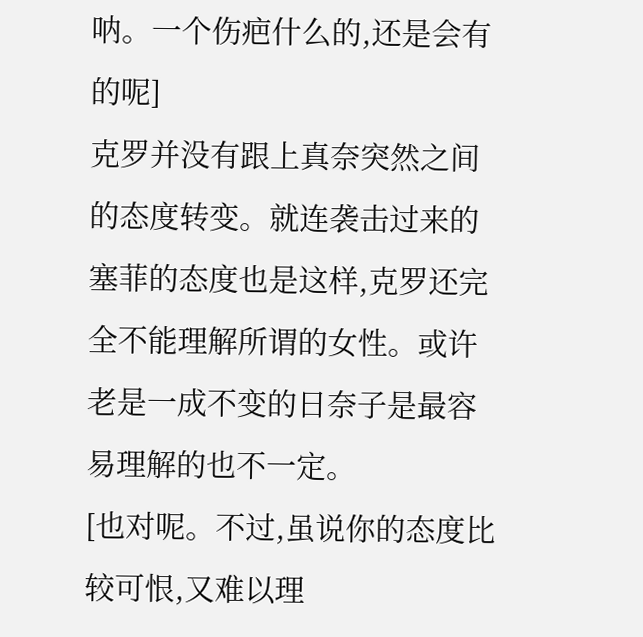呐。一个伤疤什么的,还是会有的呢]
克罗并没有跟上真奈突然之间的态度转变。就连袭击过来的塞菲的态度也是这样,克罗还完全不能理解所谓的女性。或许老是一成不变的日奈子是最容易理解的也不一定。
[也对呢。不过,虽说你的态度比较可恨,又难以理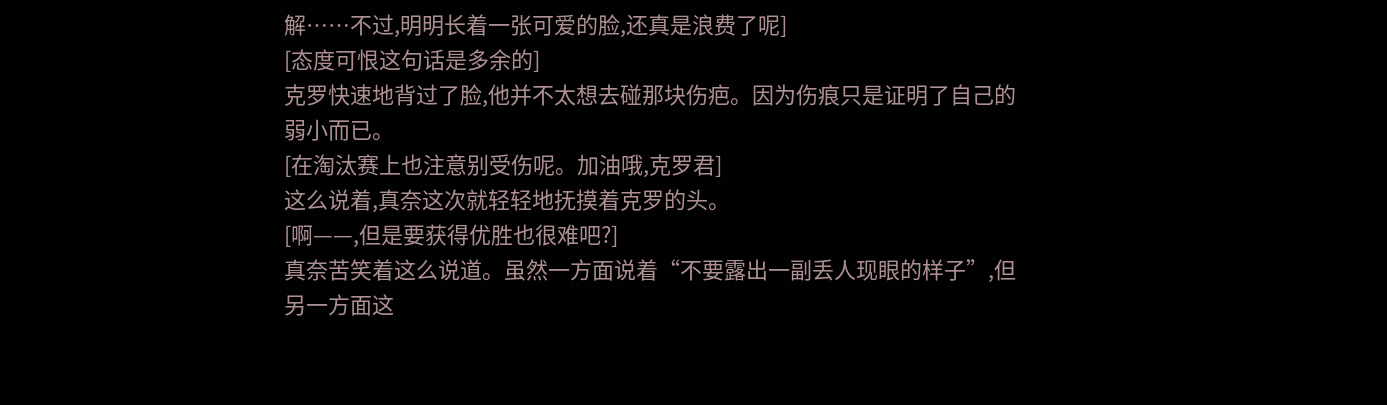解……不过,明明长着一张可爱的脸,还真是浪费了呢]
[态度可恨这句话是多余的]
克罗快速地背过了脸,他并不太想去碰那块伤疤。因为伤痕只是证明了自己的弱小而已。
[在淘汰赛上也注意别受伤呢。加油哦,克罗君]
这么说着,真奈这次就轻轻地抚摸着克罗的头。
[啊——,但是要获得优胜也很难吧?]
真奈苦笑着这么说道。虽然一方面说着“不要露出一副丢人现眼的样子”,但另一方面这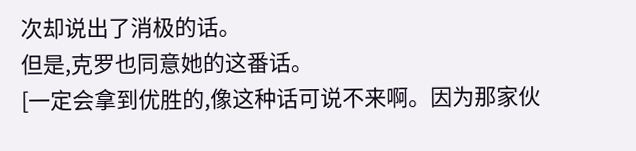次却说出了消极的话。
但是,克罗也同意她的这番话。
[一定会拿到优胜的,像这种话可说不来啊。因为那家伙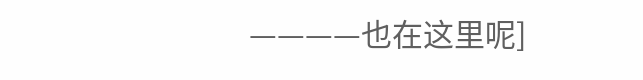————也在这里呢]